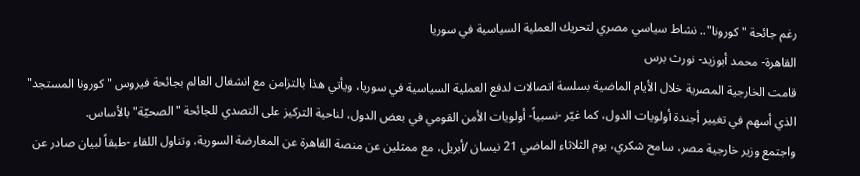رغم جائحة "كورونا".. نشاط سياسي مصري لتحريك العملية السياسية في سوريا
القاهرة- محمد أبوزيد- نورث برس
قامت الخارجية المصرية خلال الأيام الماضية بسلسة اتصالات لدفع العملية السياسية في سوريا، ويأتي هذا بالتزامن مع انشغال العالم بجائحة فيروس "كورونا المستجد" الذي أسهم في تغيير أجندة أولويات الدول، كما غيّر -نسبياً- أولويات الأمن القومي في بعض الدول، لناحية التركيز على التصدي للجائحة "الصحيّة" بالأساس.
واجتمع وزير خارجية مصر، سامح شكري، يوم الثلاثاء الماضي 21 نيسان /أبريل، مع ممثلين عن منصة القاهرة عن المعارضة السورية، وتناول اللقاء -طبقاً لبيان صادر عن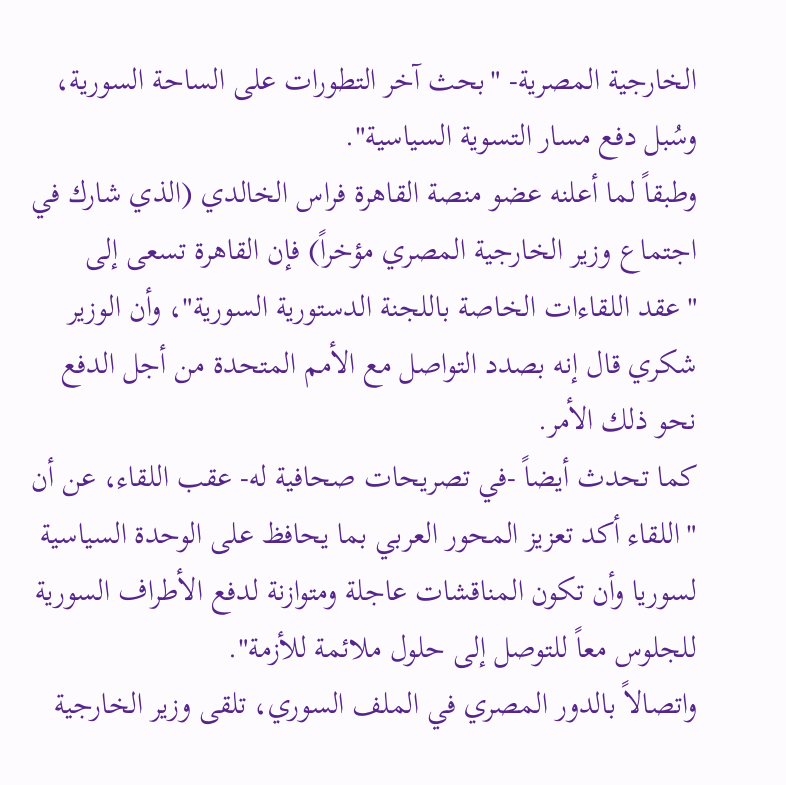الخارجية المصرية- "بحث آخر التطورات على الساحة السورية، وسُبل دفع مسار التسوية السياسية".
وطبقاً لما أعلنه عضو منصة القاهرة فراس الخالدي (الذي شارك في اجتماع وزير الخارجية المصري مؤخراً) فإن القاهرة تسعى إلى "عقد اللقاءات الخاصة باللجنة الدستورية السورية"، وأن الوزير شكري قال إنه بصدد التواصل مع الأمم المتحدة من أجل الدفع نحو ذلك الأمر.
كما تحدث أيضاً -في تصريحات صحافية له- عقب اللقاء، عن أن "اللقاء أكد تعزيز المحور العربي بما يحافظ على الوحدة السياسية لسوريا وأن تكون المناقشات عاجلة ومتوازنة لدفع الأطراف السورية للجلوس معاً للتوصل إلى حلول ملائمة للأزمة".
واتصالاً بالدور المصري في الملف السوري، تلقى وزير الخارجية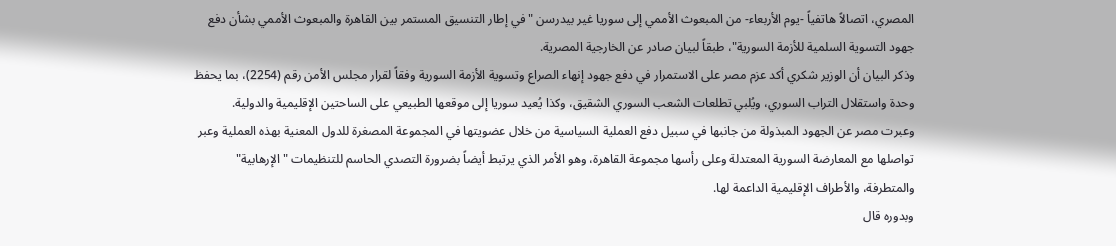المصري، اتصالاً هاتفياً -يوم الأربعاء- من المبعوث الأممي إلى سوريا غير بيدرسن "في إطار التنسيق المستمر بين القاهرة والمبعوث الأممي بشأن دفع جهود التسوية السلمية للأزمة السورية"، طبقاً لبيان صادر عن الخارجية المصرية.
وذكر البيان أن الوزير شكري أكد عزم مصر على الاستمرار في دفع جهود إنهاء الصراع وتسوية الأزمة السورية وفقاً لقرار مجلس الأمن رقم (2254)، بما يحفظ وحدة واستقلال التراب السوري، ويُلبي تطلعات الشعب السوري الشقيق، وكذا يُعيد سوريا إلى موقعها الطبيعي على الساحتين الإقليمية والدولية.
وعبرت مصر عن الجهود المبذولة من جانبها في سبيل دفع العملية السياسية من خلال عضويتها في المجموعة المصغرة للدول المعنية بهذه العملية وعبر تواصلها مع المعارضة السورية المعتدلة وعلى رأسها مجموعة القاهرة، وهو الأمر الذي يرتبط أيضاً بضرورة التصدي الحاسم للتنظيمات "الإرهابية" والمتطرفة، والأطراف الإقليمية الداعمة لها.
وبدوره قال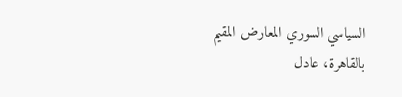السياسي السوري المعارض المقيم بالقاهرة، عادل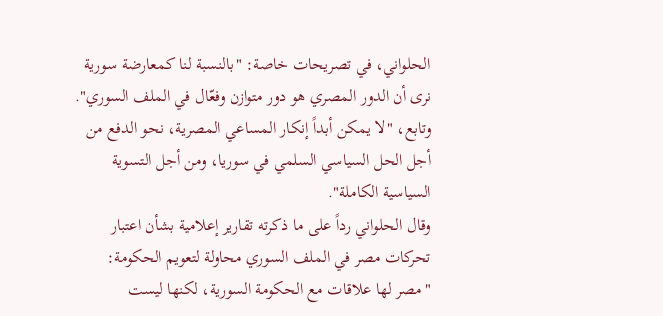الحلواني، في تصريحات خاصة: "بالنسبة لنا كمعارضة سورية نرى أن الدور المصري هو دور متوازن وفعّال في الملف السوري".
وتابع، "لا يمكن أبداً إنكار المساعي المصرية، نحو الدفع من أجل الحل السياسي السلمي في سوريا، ومن أجل التسوية السياسية الكاملة".
وقال الحلواني رداً على ما ذكرته تقارير إعلامية بشأن اعتبار تحركات مصر في الملف السوري محاولة لتعويم الحكومة: "مصر لها علاقات مع الحكومة السورية، لكنها ليست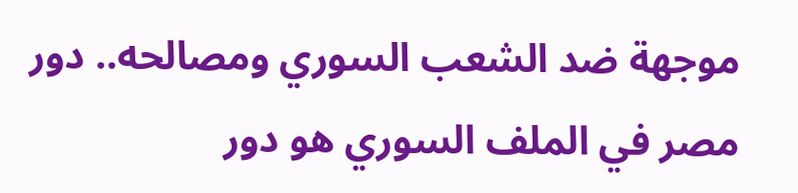موجهة ضد الشعب السوري ومصالحه.. دور مصر في الملف السوري هو دور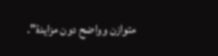متوازن وواضح دون مزايدة".